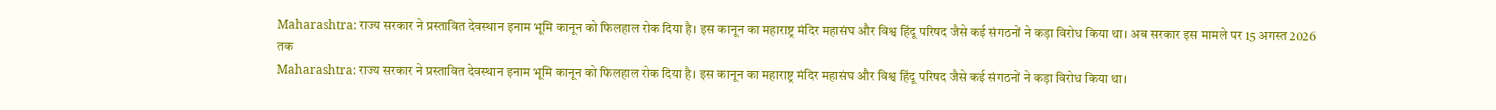Maharashtra: राज्य सरकार ने प्रस्तावित देवस्थान इनाम भूमि कानून को फिलहाल रोक दिया है। इस कानून का महाराष्ट्र मंदिर महासंघ और विश्व हिंदू परिषद जैसे कई संगठनों ने कड़ा विरोध किया था। अब सरकार इस मामले पर 15 अगस्त 2026 तक
Maharashtra: राज्य सरकार ने प्रस्तावित देवस्थान इनाम भूमि कानून को फिलहाल रोक दिया है। इस कानून का महाराष्ट्र मंदिर महासंघ और विश्व हिंदू परिषद जैसे कई संगठनों ने कड़ा विरोध किया था।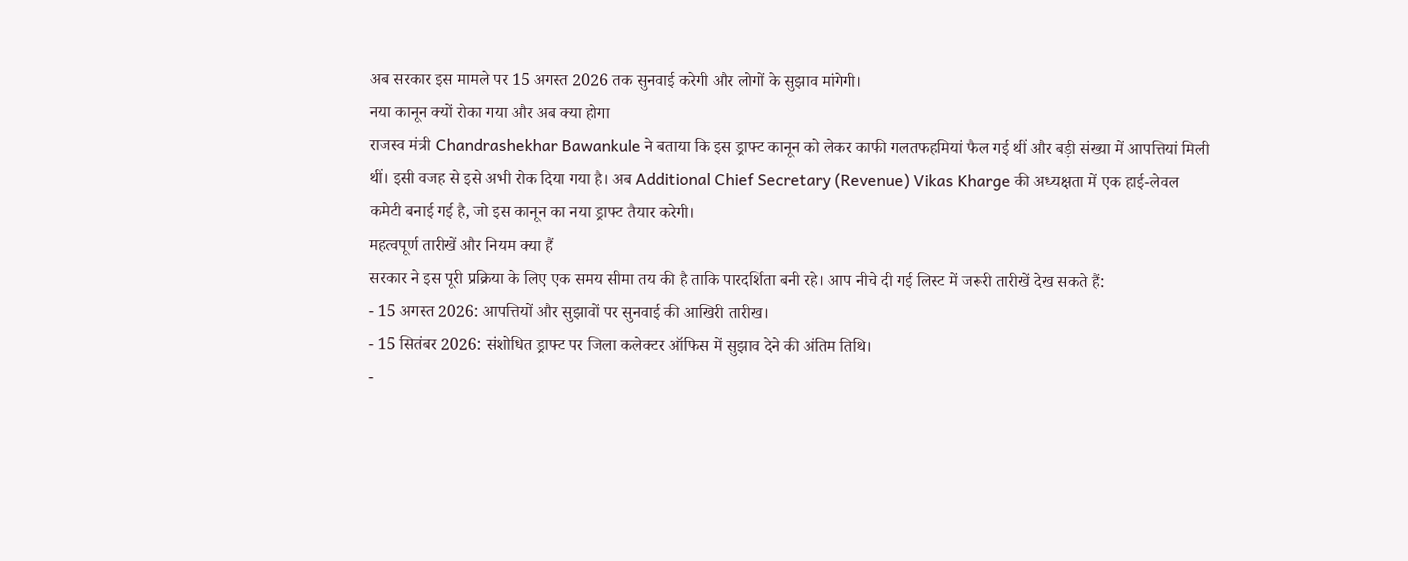अब सरकार इस मामले पर 15 अगस्त 2026 तक सुनवाई करेगी और लोगों के सुझाव मांगेगी।
नया कानून क्यों रोका गया और अब क्या होगा
राजस्व मंत्री Chandrashekhar Bawankule ने बताया कि इस ड्राफ्ट कानून को लेकर काफी गलतफहमियां फैल गई थीं और बड़ी संख्या में आपत्तियां मिली थीं। इसी वजह से इसे अभी रोक दिया गया है। अब Additional Chief Secretary (Revenue) Vikas Kharge की अध्यक्षता में एक हाई-लेवल कमेटी बनाई गई है, जो इस कानून का नया ड्राफ्ट तैयार करेगी।
महत्वपूर्ण तारीखें और नियम क्या हैं
सरकार ने इस पूरी प्रक्रिया के लिए एक समय सीमा तय की है ताकि पारदर्शिता बनी रहे। आप नीचे दी गई लिस्ट में जरूरी तारीखें देख सकते हैं:
- 15 अगस्त 2026: आपत्तियों और सुझावों पर सुनवाई की आखिरी तारीख।
- 15 सितंबर 2026: संशोधित ड्राफ्ट पर जिला कलेक्टर ऑफिस में सुझाव देने की अंतिम तिथि।
-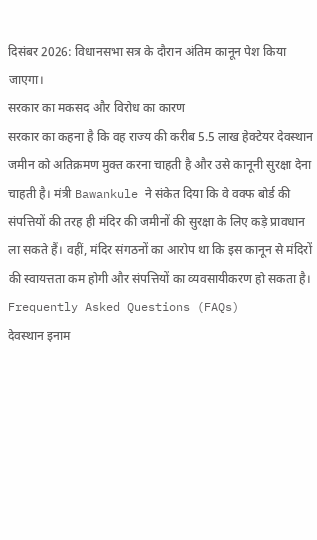दिसंबर 2026: विधानसभा सत्र के दौरान अंतिम कानून पेश किया जाएगा।
सरकार का मकसद और विरोध का कारण
सरकार का कहना है कि वह राज्य की करीब 5.5 लाख हेक्टेयर देवस्थान जमीन को अतिक्रमण मुक्त करना चाहती है और उसे कानूनी सुरक्षा देना चाहती है। मंत्री Bawankule ने संकेत दिया कि वे वक्फ बोर्ड की संपत्तियों की तरह ही मंदिर की जमीनों की सुरक्षा के लिए कड़े प्रावधान ला सकते हैं। वहीं, मंदिर संगठनों का आरोप था कि इस कानून से मंदिरों की स्वायत्तता कम होगी और संपत्तियों का व्यवसायीकरण हो सकता है।
Frequently Asked Questions (FAQs)
देवस्थान इनाम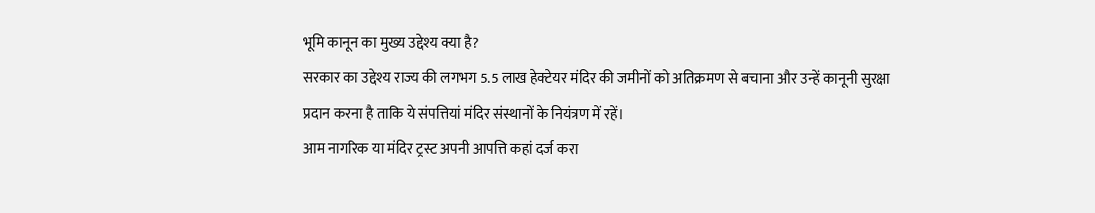भूमि कानून का मुख्य उद्देश्य क्या है?
सरकार का उद्देश्य राज्य की लगभग 5.5 लाख हेक्टेयर मंदिर की जमीनों को अतिक्रमण से बचाना और उन्हें कानूनी सुरक्षा प्रदान करना है ताकि ये संपत्तियां मंदिर संस्थानों के नियंत्रण में रहें।
आम नागरिक या मंदिर ट्रस्ट अपनी आपत्ति कहां दर्ज करा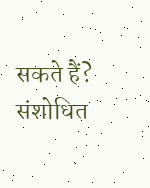सकते हैं?
संशोधित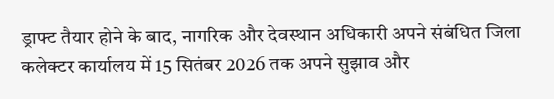ड्राफ्ट तैयार होने के बाद, नागरिक और देवस्थान अधिकारी अपने संबंधित जिला कलेक्टर कार्यालय में 15 सितंबर 2026 तक अपने सुझाव और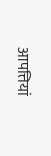आपत्तियां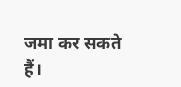जमा कर सकते हैं।